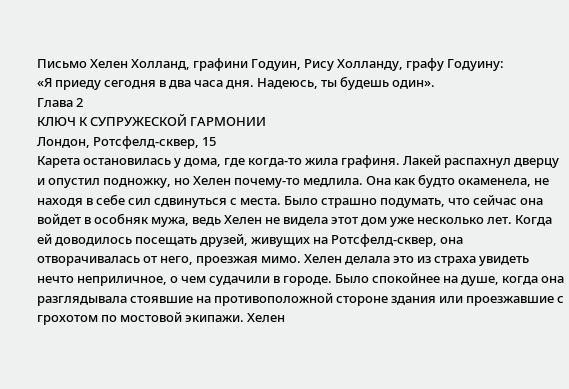Письмо Хелен Холланд, графини Годуин, Рису Холланду, графу Годуину:
«Я приеду сегодня в два часа дня. Надеюсь, ты будешь один».
Глава 2
КЛЮЧ К СУПРУЖЕСКОЙ ГАРМОНИИ
Лондон, Ротсфелд-сквер, 15
Карета остановилась у дома, где когда-то жила графиня. Лакей распахнул дверцу и опустил подножку, но Хелен почему-то медлила. Она как будто окаменела, не находя в себе сил сдвинуться с места. Было страшно подумать, что сейчас она войдет в особняк мужа, ведь Хелен не видела этот дом уже несколько лет. Когда ей доводилось посещать друзей, живущих на Ротсфелд-сквер, она отворачивалась от него, проезжая мимо. Хелен делала это из страха увидеть нечто неприличное, о чем судачили в городе. Было спокойнее на душе, когда она разглядывала стоявшие на противоположной стороне здания или проезжавшие с грохотом по мостовой экипажи. Хелен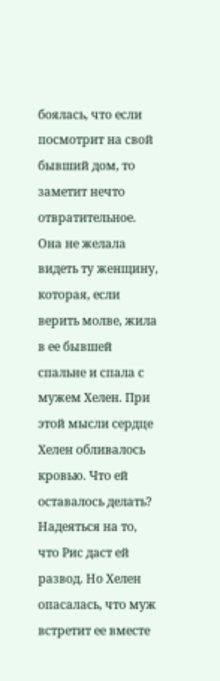боялась, что если посмотрит на свой бывший дом, то заметит нечто отвратительное.
Она не желала видеть ту женщину, которая, если верить молве, жила в ее бывшей спальне и спала с мужем Хелен. При этой мысли сердце Хелен обливалось кровью. Что ей оставалось делать? Надеяться на то, что Рис даст ей развод. Но Хелен опасалась, что муж встретит ее вместе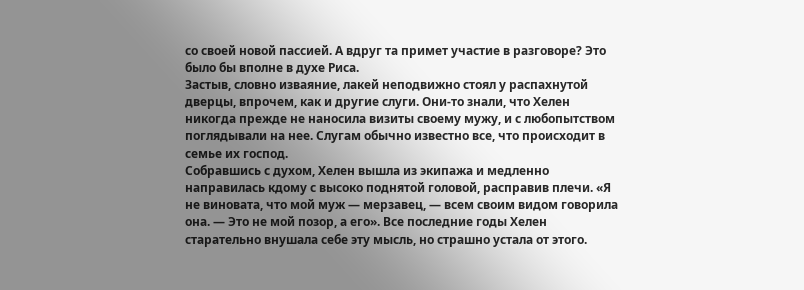со своей новой пассией. А вдруг та примет участие в разговоре? Это было бы вполне в духе Риса.
Застыв, словно изваяние, лакей неподвижно стоял у распахнутой дверцы, впрочем, как и другие слуги. Они-то знали, что Хелен никогда прежде не наносила визиты своему мужу, и с любопытством поглядывали на нее. Слугам обычно известно все, что происходит в семье их господ.
Собравшись с духом, Хелен вышла из экипажа и медленно направилась кдому с высоко поднятой головой, расправив плечи. «Я не виновата, что мой муж — мерзавец, — всем своим видом говорила она. — Это не мой позор, а его». Все последние годы Хелен старательно внушала себе эту мысль, но страшно устала от этого.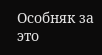Особняк за это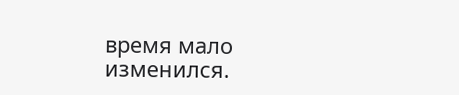время мало изменился.